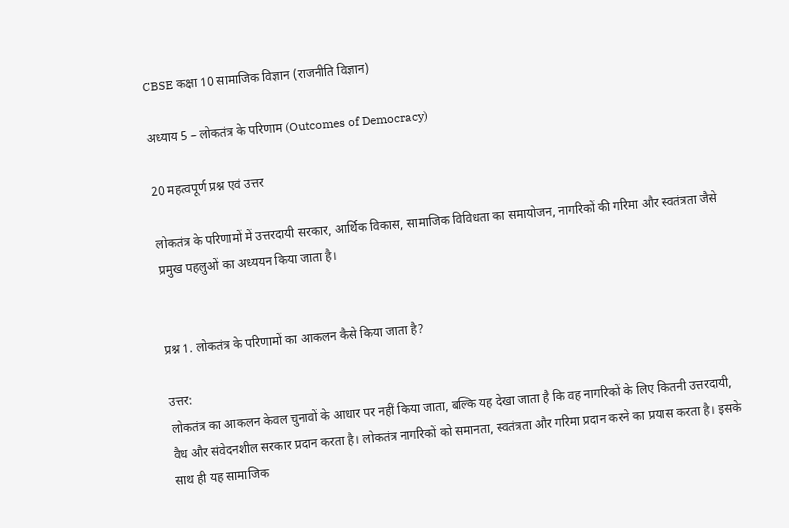CBSE कक्षा 10 सामाजिक विज्ञान (राजनीति विज्ञान)

अध्याय 5 – लोकतंत्र के परिणाम (Outcomes of Democracy)

20 महत्वपूर्ण प्रश्न एवं उत्तर

लोकतंत्र के परिणामों में उत्तरदायी सरकार, आर्थिक विकास, सामाजिक विविधता का समायोजन, नागरिकों की गरिमा और स्वतंत्रता जैसे प्रमुख पहलुओं का अध्ययन किया जाता है।


प्रश्न 1. लोकतंत्र के परिणामों का आकलन कैसे किया जाता है?

उत्तर:
लोकतंत्र का आकलन केवल चुनावों के आधार पर नहीं किया जाता, बल्कि यह देखा जाता है कि वह नागरिकों के लिए कितनी उत्तरदायी, वैध और संवेदनशील सरकार प्रदान करता है। लोकतंत्र नागरिकों को समानता, स्वतंत्रता और गरिमा प्रदान करने का प्रयास करता है। इसके साथ ही यह सामाजिक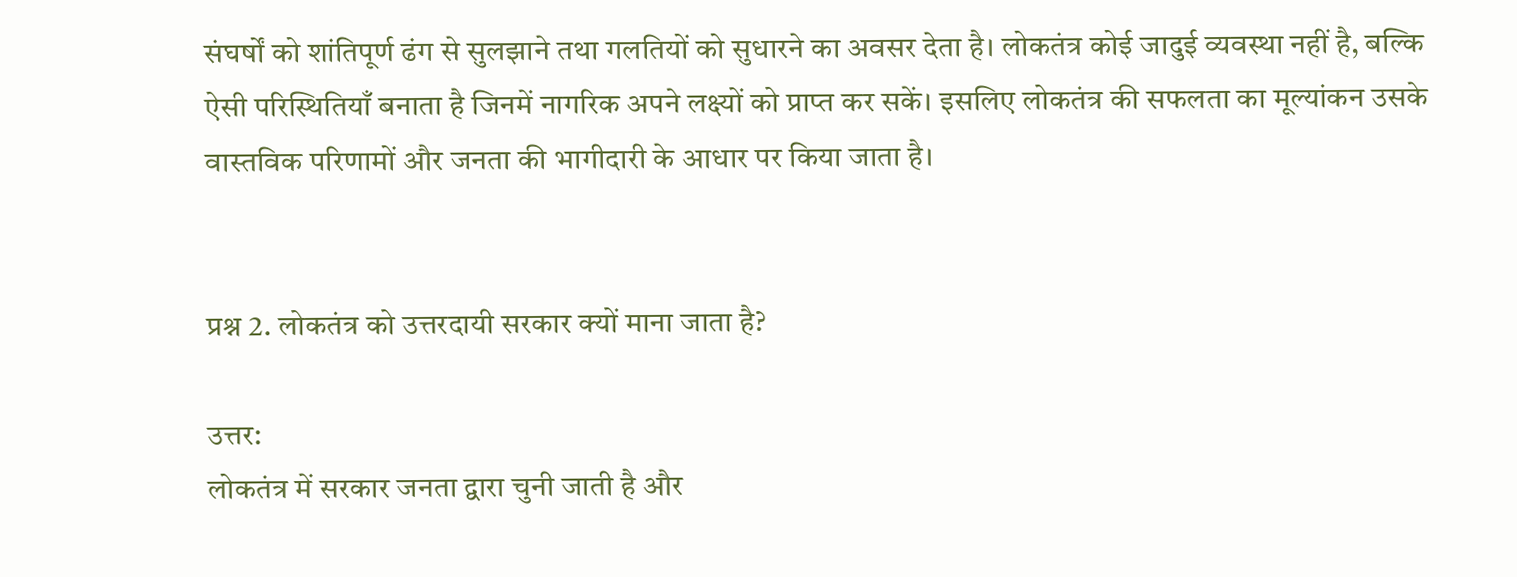संघर्षों को शांतिपूर्ण ढंग से सुलझाने तथा गलतियों को सुधारने का अवसर देता है। लोकतंत्र कोई जादुई व्यवस्था नहीं है, बल्कि ऐसी परिस्थितियाँ बनाता है जिनमें नागरिक अपने लक्ष्यों को प्राप्त कर सकें। इसलिए लोकतंत्र की सफलता का मूल्यांकन उसके वास्तविक परिणामों और जनता की भागीदारी के आधार पर किया जाता है।


प्रश्न 2. लोकतंत्र को उत्तरदायी सरकार क्यों माना जाता है?

उत्तर:
लोकतंत्र में सरकार जनता द्वारा चुनी जाती है और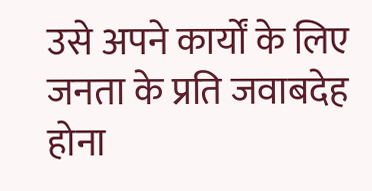उसे अपने कार्यों के लिए जनता के प्रति जवाबदेह होना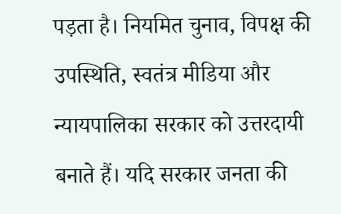पड़ता है। नियमित चुनाव, विपक्ष की उपस्थिति, स्वतंत्र मीडिया और न्यायपालिका सरकार को उत्तरदायी बनाते हैं। यदि सरकार जनता की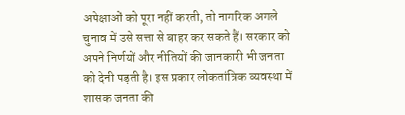अपेक्षाओं को पूरा नहीं करती, तो नागरिक अगले चुनाव में उसे सत्ता से बाहर कर सकते हैं। सरकार को अपने निर्णयों और नीतियों की जानकारी भी जनता को देनी पड़ती है। इस प्रकार लोकतांत्रिक व्यवस्था में शासक जनता की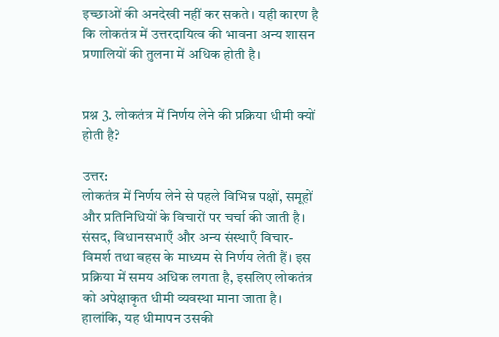इच्छाओं की अनदेखी नहीं कर सकते। यही कारण है कि लोकतंत्र में उत्तरदायित्व की भावना अन्य शासन प्रणालियों की तुलना में अधिक होती है।


प्रश्न 3. लोकतंत्र में निर्णय लेने की प्रक्रिया धीमी क्यों होती है?

उत्तर:
लोकतंत्र में निर्णय लेने से पहले विभिन्न पक्षों, समूहों और प्रतिनिधियों के विचारों पर चर्चा की जाती है। संसद, विधानसभाएँ और अन्य संस्थाएँ विचार-विमर्श तथा बहस के माध्यम से निर्णय लेती हैं। इस प्रक्रिया में समय अधिक लगता है, इसलिए लोकतंत्र को अपेक्षाकृत धीमी व्यवस्था माना जाता है। हालांकि, यह धीमापन उसकी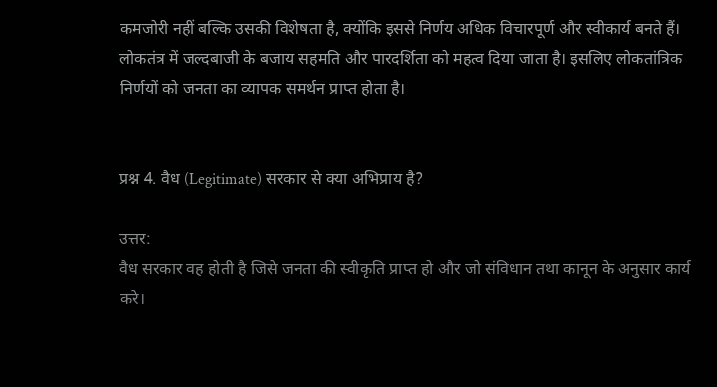कमजोरी नहीं बल्कि उसकी विशेषता है, क्योंकि इससे निर्णय अधिक विचारपूर्ण और स्वीकार्य बनते हैं। लोकतंत्र में जल्दबाजी के बजाय सहमति और पारदर्शिता को महत्व दिया जाता है। इसलिए लोकतांत्रिक निर्णयों को जनता का व्यापक समर्थन प्राप्त होता है।


प्रश्न 4. वैध (Legitimate) सरकार से क्या अभिप्राय है?

उत्तर:
वैध सरकार वह होती है जिसे जनता की स्वीकृति प्राप्त हो और जो संविधान तथा कानून के अनुसार कार्य करे।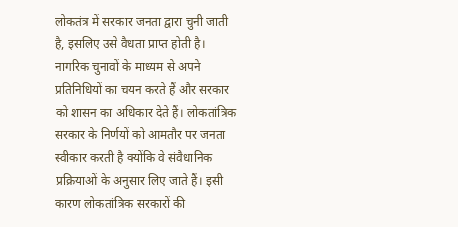लोकतंत्र में सरकार जनता द्वारा चुनी जाती है, इसलिए उसे वैधता प्राप्त होती है। नागरिक चुनावों के माध्यम से अपने प्रतिनिधियों का चयन करते हैं और सरकार को शासन का अधिकार देते हैं। लोकतांत्रिक सरकार के निर्णयों को आमतौर पर जनता स्वीकार करती है क्योंकि वे संवैधानिक प्रक्रियाओं के अनुसार लिए जाते हैं। इसी कारण लोकतांत्रिक सरकारों की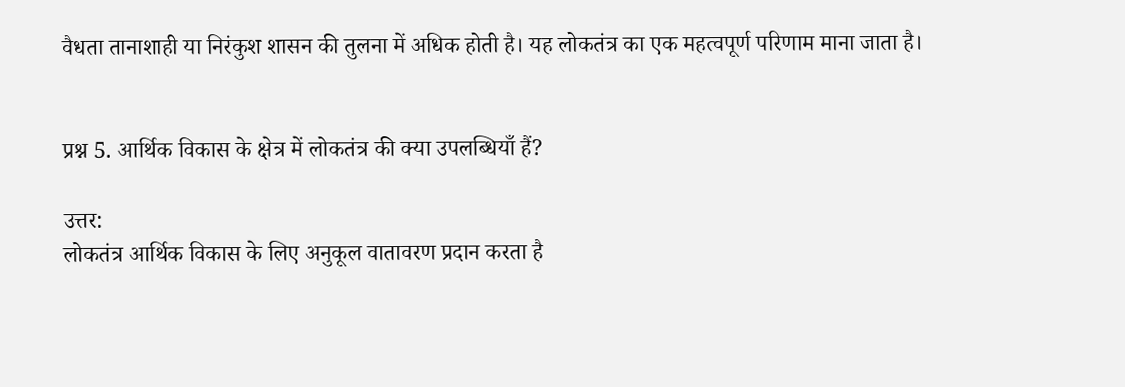वैधता तानाशाही या निरंकुश शासन की तुलना में अधिक होती है। यह लोकतंत्र का एक महत्वपूर्ण परिणाम माना जाता है।


प्रश्न 5. आर्थिक विकास के क्षेत्र में लोकतंत्र की क्या उपलब्धियाँ हैं?

उत्तर:
लोकतंत्र आर्थिक विकास के लिए अनुकूल वातावरण प्रदान करता है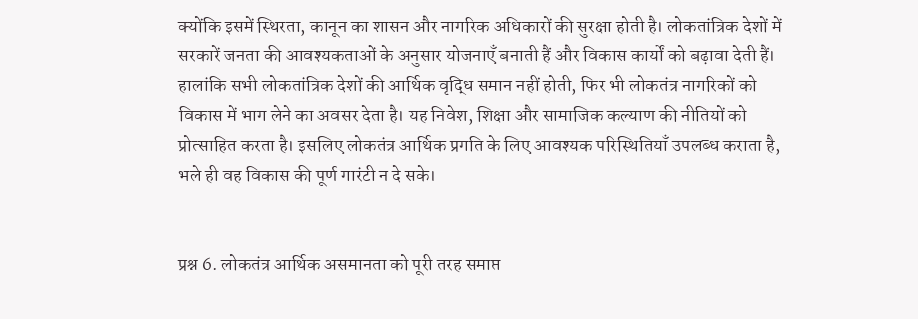क्योंकि इसमें स्थिरता, कानून का शासन और नागरिक अधिकारों की सुरक्षा होती है। लोकतांत्रिक देशों में सरकारें जनता की आवश्यकताओं के अनुसार योजनाएँ बनाती हैं और विकास कार्यों को बढ़ावा देती हैं। हालांकि सभी लोकतांत्रिक देशों की आर्थिक वृद्धि समान नहीं होती, फिर भी लोकतंत्र नागरिकों को विकास में भाग लेने का अवसर देता है। यह निवेश, शिक्षा और सामाजिक कल्याण की नीतियों को प्रोत्साहित करता है। इसलिए लोकतंत्र आर्थिक प्रगति के लिए आवश्यक परिस्थितियाँ उपलब्ध कराता है, भले ही वह विकास की पूर्ण गारंटी न दे सके।


प्रश्न 6. लोकतंत्र आर्थिक असमानता को पूरी तरह समाप्त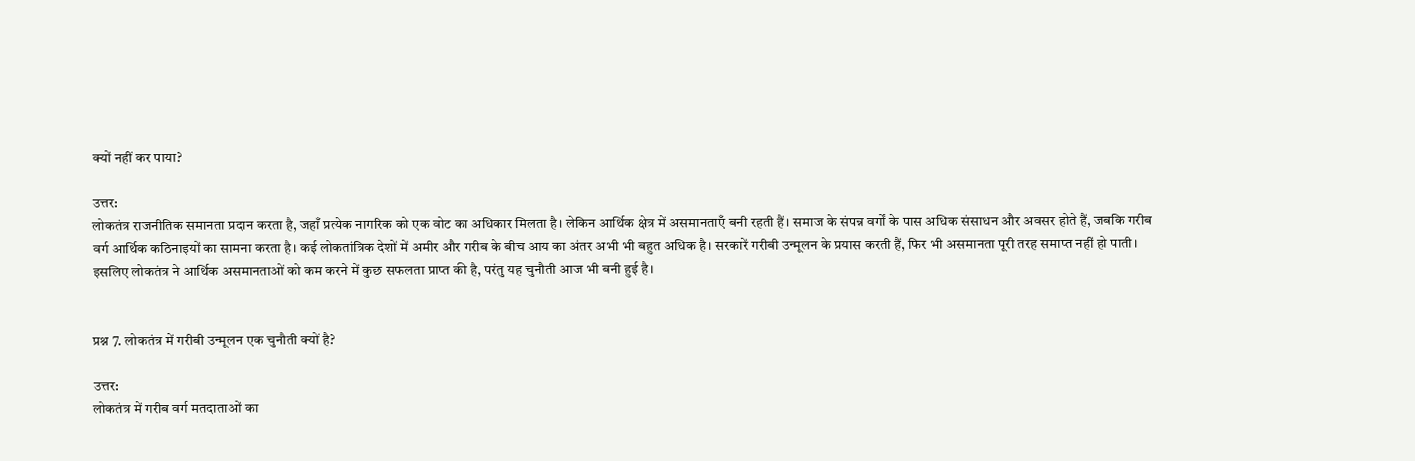क्यों नहीं कर पाया?

उत्तर:
लोकतंत्र राजनीतिक समानता प्रदान करता है, जहाँ प्रत्येक नागरिक को एक वोट का अधिकार मिलता है। लेकिन आर्थिक क्षेत्र में असमानताएँ बनी रहती हैं। समाज के संपन्न वर्गों के पास अधिक संसाधन और अवसर होते हैं, जबकि गरीब वर्ग आर्थिक कठिनाइयों का सामना करता है। कई लोकतांत्रिक देशों में अमीर और गरीब के बीच आय का अंतर अभी भी बहुत अधिक है। सरकारें गरीबी उन्मूलन के प्रयास करती हैं, फिर भी असमानता पूरी तरह समाप्त नहीं हो पाती। इसलिए लोकतंत्र ने आर्थिक असमानताओं को कम करने में कुछ सफलता प्राप्त की है, परंतु यह चुनौती आज भी बनी हुई है।


प्रश्न 7. लोकतंत्र में गरीबी उन्मूलन एक चुनौती क्यों है?

उत्तर:
लोकतंत्र में गरीब वर्ग मतदाताओं का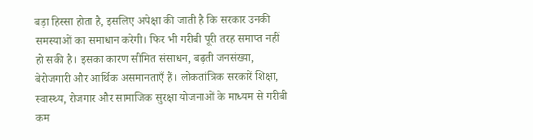बड़ा हिस्सा होता है, इसलिए अपेक्षा की जाती है कि सरकार उनकी समस्याओं का समाधान करेगी। फिर भी गरीबी पूरी तरह समाप्त नहीं हो सकी है। इसका कारण सीमित संसाधन, बढ़ती जनसंख्या, बेरोजगारी और आर्थिक असमानताएँ हैं। लोकतांत्रिक सरकारें शिक्षा, स्वास्थ्य, रोजगार और सामाजिक सुरक्षा योजनाओं के माध्यम से गरीबी कम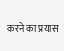करने का प्रयास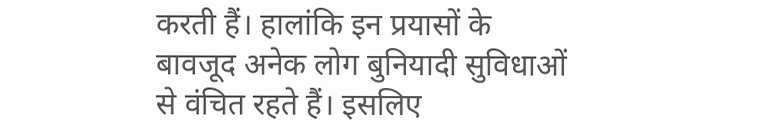करती हैं। हालांकि इन प्रयासों के बावजूद अनेक लोग बुनियादी सुविधाओं से वंचित रहते हैं। इसलिए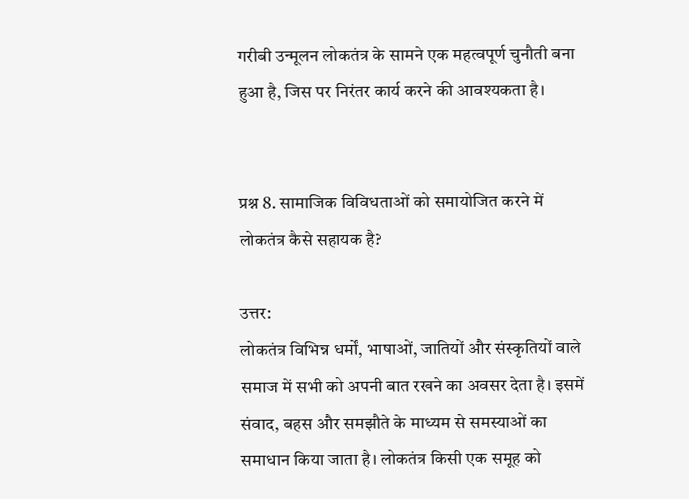गरीबी उन्मूलन लोकतंत्र के सामने एक महत्वपूर्ण चुनौती बना हुआ है, जिस पर निरंतर कार्य करने की आवश्यकता है।


प्रश्न 8. सामाजिक विविधताओं को समायोजित करने में लोकतंत्र कैसे सहायक है?

उत्तर:
लोकतंत्र विभिन्न धर्मों, भाषाओं, जातियों और संस्कृतियों वाले समाज में सभी को अपनी बात रखने का अवसर देता है। इसमें संवाद, बहस और समझौते के माध्यम से समस्याओं का समाधान किया जाता है। लोकतंत्र किसी एक समूह को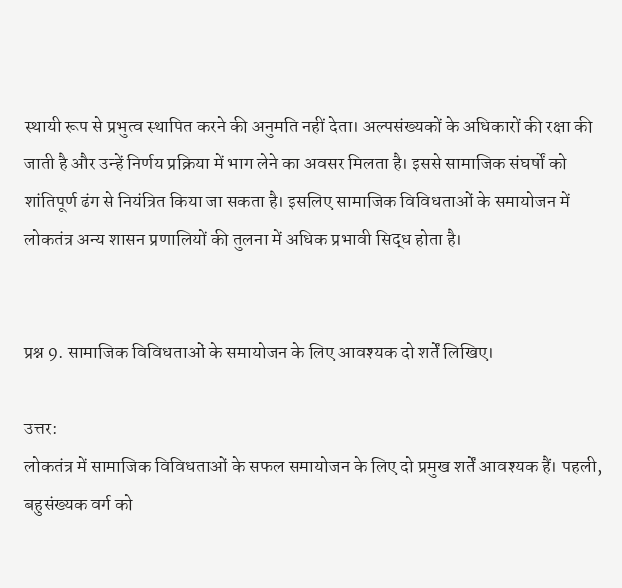स्थायी रूप से प्रभुत्व स्थापित करने की अनुमति नहीं देता। अल्पसंख्यकों के अधिकारों की रक्षा की जाती है और उन्हें निर्णय प्रक्रिया में भाग लेने का अवसर मिलता है। इससे सामाजिक संघर्षों को शांतिपूर्ण ढंग से नियंत्रित किया जा सकता है। इसलिए सामाजिक विविधताओं के समायोजन में लोकतंत्र अन्य शासन प्रणालियों की तुलना में अधिक प्रभावी सिद्ध होता है।


प्रश्न 9. सामाजिक विविधताओं के समायोजन के लिए आवश्यक दो शर्तें लिखिए।

उत्तर:
लोकतंत्र में सामाजिक विविधताओं के सफल समायोजन के लिए दो प्रमुख शर्तें आवश्यक हैं। पहली, बहुसंख्यक वर्ग को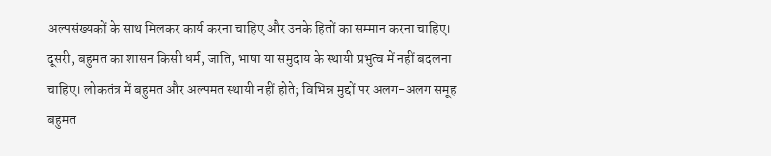अल्पसंख्यकों के साथ मिलकर कार्य करना चाहिए और उनके हितों का सम्मान करना चाहिए। दूसरी, बहुमत का शासन किसी धर्म, जाति, भाषा या समुदाय के स्थायी प्रभुत्व में नहीं बदलना चाहिए। लोकतंत्र में बहुमत और अल्पमत स्थायी नहीं होते; विभिन्न मुद्दों पर अलग-अलग समूह बहुमत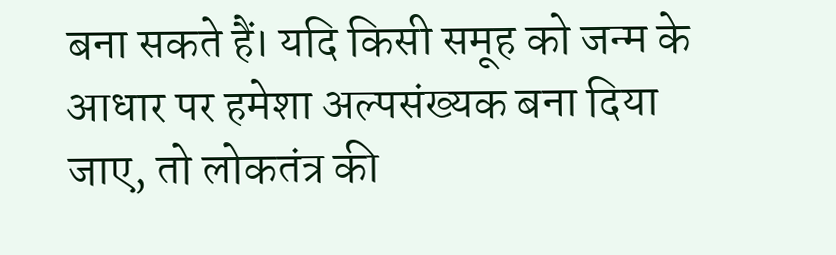बना सकते हैं। यदि किसी समूह को जन्म के आधार पर हमेशा अल्पसंख्यक बना दिया जाए, तो लोकतंत्र की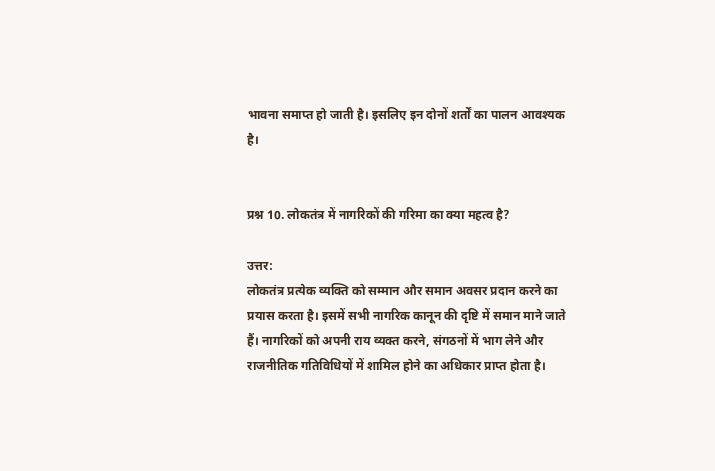भावना समाप्त हो जाती है। इसलिए इन दोनों शर्तों का पालन आवश्यक है।


प्रश्न 10. लोकतंत्र में नागरिकों की गरिमा का क्या महत्व है?

उत्तर:
लोकतंत्र प्रत्येक व्यक्ति को सम्मान और समान अवसर प्रदान करने का प्रयास करता है। इसमें सभी नागरिक कानून की दृष्टि में समान माने जाते हैं। नागरिकों को अपनी राय व्यक्त करने, संगठनों में भाग लेने और राजनीतिक गतिविधियों में शामिल होने का अधिकार प्राप्त होता है।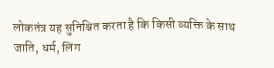लोकतंत्र यह सुनिश्चित करता है कि किसी व्यक्ति के साथ जाति, धर्म, लिंग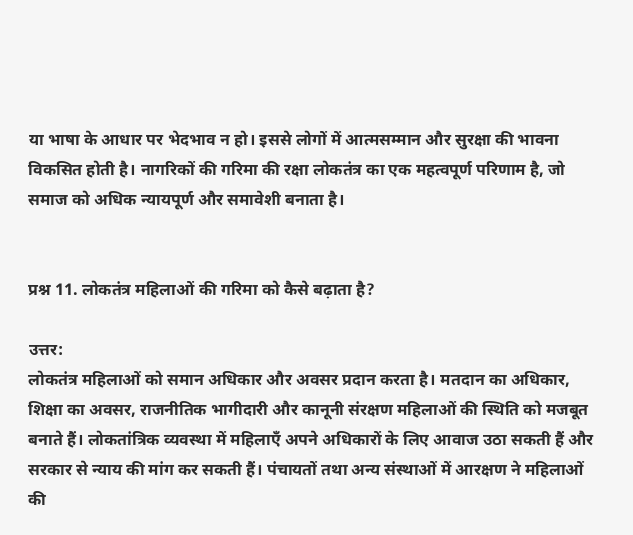या भाषा के आधार पर भेदभाव न हो। इससे लोगों में आत्मसम्मान और सुरक्षा की भावना विकसित होती है। नागरिकों की गरिमा की रक्षा लोकतंत्र का एक महत्वपूर्ण परिणाम है, जो समाज को अधिक न्यायपूर्ण और समावेशी बनाता है।


प्रश्न 11. लोकतंत्र महिलाओं की गरिमा को कैसे बढ़ाता है?

उत्तर:
लोकतंत्र महिलाओं को समान अधिकार और अवसर प्रदान करता है। मतदान का अधिकार, शिक्षा का अवसर, राजनीतिक भागीदारी और कानूनी संरक्षण महिलाओं की स्थिति को मजबूत बनाते हैं। लोकतांत्रिक व्यवस्था में महिलाएँ अपने अधिकारों के लिए आवाज उठा सकती हैं और सरकार से न्याय की मांग कर सकती हैं। पंचायतों तथा अन्य संस्थाओं में आरक्षण ने महिलाओं की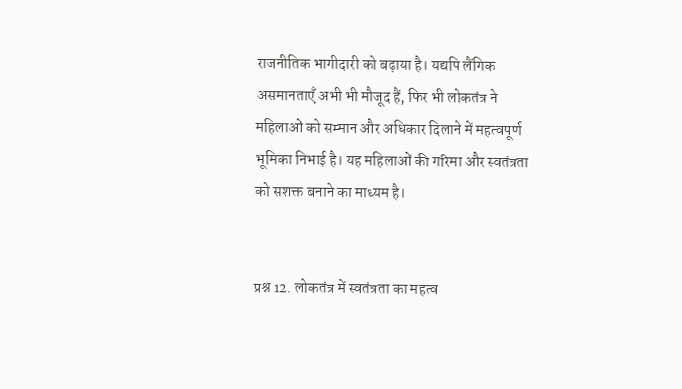राजनीतिक भागीदारी को बढ़ाया है। यद्यपि लैंगिक असमानताएँ अभी भी मौजूद हैं, फिर भी लोकतंत्र ने महिलाओं को सम्मान और अधिकार दिलाने में महत्वपूर्ण भूमिका निभाई है। यह महिलाओं की गरिमा और स्वतंत्रता को सशक्त बनाने का माध्यम है।


प्रश्न 12. लोकतंत्र में स्वतंत्रता का महत्व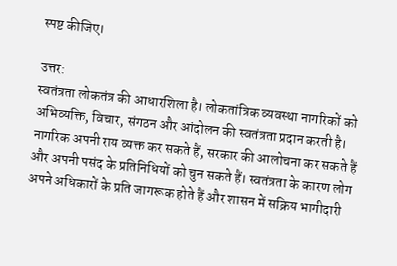स्पष्ट कीजिए।

उत्तर:
स्वतंत्रता लोकतंत्र की आधारशिला है। लोकतांत्रिक व्यवस्था नागरिकों को अभिव्यक्ति, विचार, संगठन और आंदोलन की स्वतंत्रता प्रदान करती है। नागरिक अपनी राय व्यक्त कर सकते हैं, सरकार की आलोचना कर सकते हैं और अपनी पसंद के प्रतिनिधियों को चुन सकते हैं। स्वतंत्रता के कारण लोग अपने अधिकारों के प्रति जागरूक होते हैं और शासन में सक्रिय भागीदारी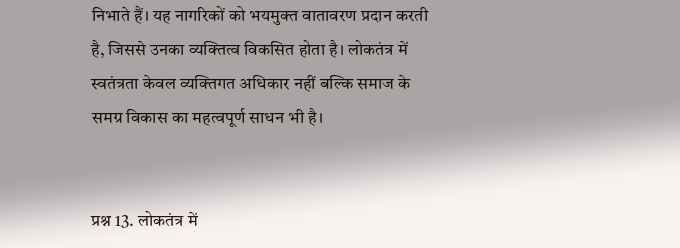निभाते हैं। यह नागरिकों को भयमुक्त वातावरण प्रदान करती है, जिससे उनका व्यक्तित्व विकसित होता है। लोकतंत्र में स्वतंत्रता केवल व्यक्तिगत अधिकार नहीं बल्कि समाज के समग्र विकास का महत्वपूर्ण साधन भी है।


प्रश्न 13. लोकतंत्र में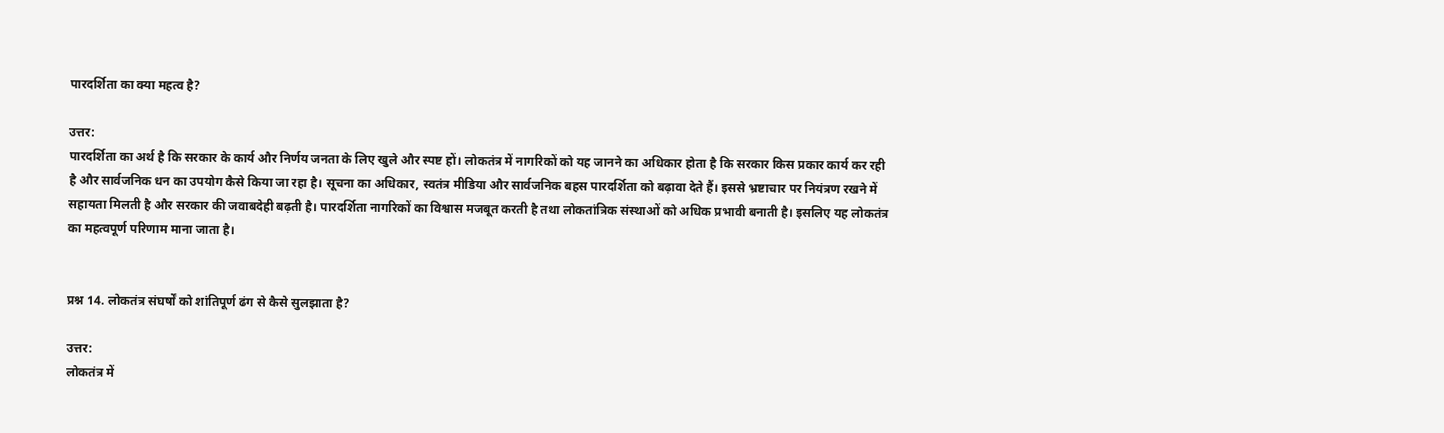पारदर्शिता का क्या महत्व है?

उत्तर:
पारदर्शिता का अर्थ है कि सरकार के कार्य और निर्णय जनता के लिए खुले और स्पष्ट हों। लोकतंत्र में नागरिकों को यह जानने का अधिकार होता है कि सरकार किस प्रकार कार्य कर रही है और सार्वजनिक धन का उपयोग कैसे किया जा रहा है। सूचना का अधिकार, स्वतंत्र मीडिया और सार्वजनिक बहस पारदर्शिता को बढ़ावा देते हैं। इससे भ्रष्टाचार पर नियंत्रण रखने में सहायता मिलती है और सरकार की जवाबदेही बढ़ती है। पारदर्शिता नागरिकों का विश्वास मजबूत करती है तथा लोकतांत्रिक संस्थाओं को अधिक प्रभावी बनाती है। इसलिए यह लोकतंत्र का महत्वपूर्ण परिणाम माना जाता है।


प्रश्न 14. लोकतंत्र संघर्षों को शांतिपूर्ण ढंग से कैसे सुलझाता है?

उत्तर:
लोकतंत्र में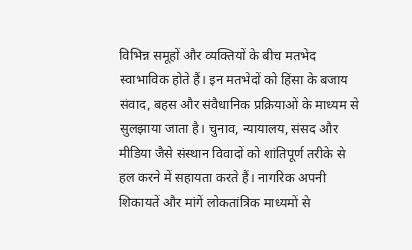विभिन्न समूहों और व्यक्तियों के बीच मतभेद स्वाभाविक होते हैं। इन मतभेदों को हिंसा के बजाय संवाद, बहस और संवैधानिक प्रक्रियाओं के माध्यम से सुलझाया जाता है। चुनाव, न्यायालय, संसद और मीडिया जैसे संस्थान विवादों को शांतिपूर्ण तरीके से हल करने में सहायता करते हैं। नागरिक अपनी शिकायतें और मांगें लोकतांत्रिक माध्यमों से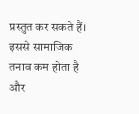प्रस्तुत कर सकते हैं। इससे सामाजिक तनाव कम होता है और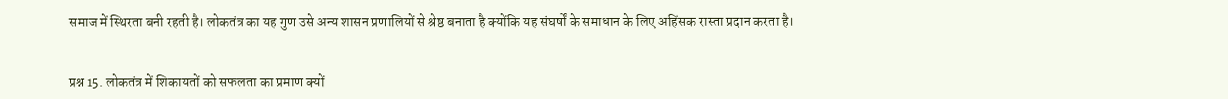समाज में स्थिरता बनी रहती है। लोकतंत्र का यह गुण उसे अन्य शासन प्रणालियों से श्रेष्ठ बनाता है क्योंकि यह संघर्षों के समाधान के लिए अहिंसक रास्ता प्रदान करता है।


प्रश्न 15. लोकतंत्र में शिकायतों को सफलता का प्रमाण क्यों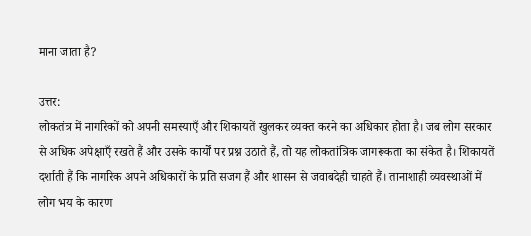माना जाता है?

उत्तर:
लोकतंत्र में नागरिकों को अपनी समस्याएँ और शिकायतें खुलकर व्यक्त करने का अधिकार होता है। जब लोग सरकार से अधिक अपेक्षाएँ रखते हैं और उसके कार्यों पर प्रश्न उठाते हैं, तो यह लोकतांत्रिक जागरूकता का संकेत है। शिकायतें दर्शाती हैं कि नागरिक अपने अधिकारों के प्रति सजग हैं और शासन से जवाबदेही चाहते हैं। तानाशाही व्यवस्थाओं में लोग भय के कारण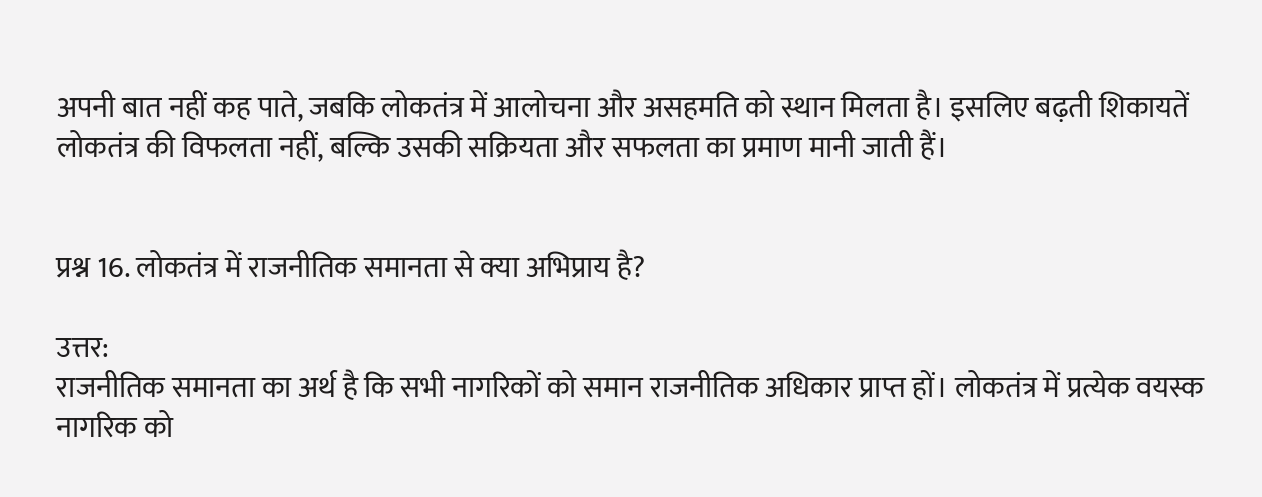अपनी बात नहीं कह पाते, जबकि लोकतंत्र में आलोचना और असहमति को स्थान मिलता है। इसलिए बढ़ती शिकायतें लोकतंत्र की विफलता नहीं, बल्कि उसकी सक्रियता और सफलता का प्रमाण मानी जाती हैं।


प्रश्न 16. लोकतंत्र में राजनीतिक समानता से क्या अभिप्राय है?

उत्तर:
राजनीतिक समानता का अर्थ है कि सभी नागरिकों को समान राजनीतिक अधिकार प्राप्त हों। लोकतंत्र में प्रत्येक वयस्क नागरिक को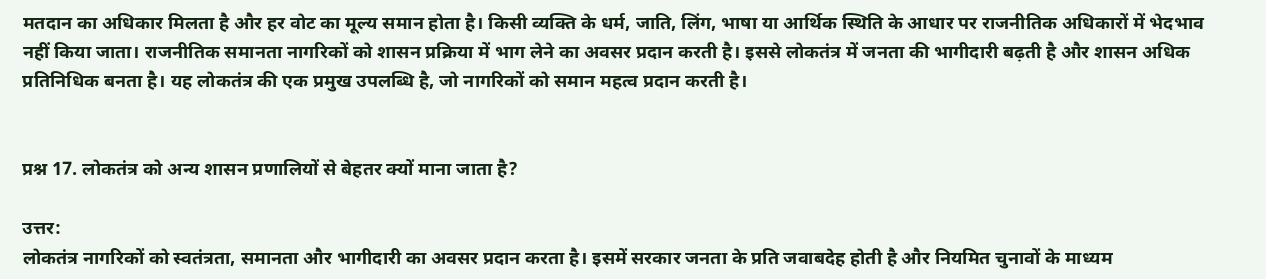मतदान का अधिकार मिलता है और हर वोट का मूल्य समान होता है। किसी व्यक्ति के धर्म, जाति, लिंग, भाषा या आर्थिक स्थिति के आधार पर राजनीतिक अधिकारों में भेदभाव नहीं किया जाता। राजनीतिक समानता नागरिकों को शासन प्रक्रिया में भाग लेने का अवसर प्रदान करती है। इससे लोकतंत्र में जनता की भागीदारी बढ़ती है और शासन अधिक प्रतिनिधिक बनता है। यह लोकतंत्र की एक प्रमुख उपलब्धि है, जो नागरिकों को समान महत्व प्रदान करती है।


प्रश्न 17. लोकतंत्र को अन्य शासन प्रणालियों से बेहतर क्यों माना जाता है?

उत्तर:
लोकतंत्र नागरिकों को स्वतंत्रता, समानता और भागीदारी का अवसर प्रदान करता है। इसमें सरकार जनता के प्रति जवाबदेह होती है और नियमित चुनावों के माध्यम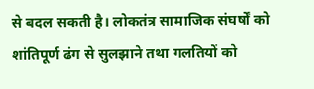से बदल सकती है। लोकतंत्र सामाजिक संघर्षों को शांतिपूर्ण ढंग से सुलझाने तथा गलतियों को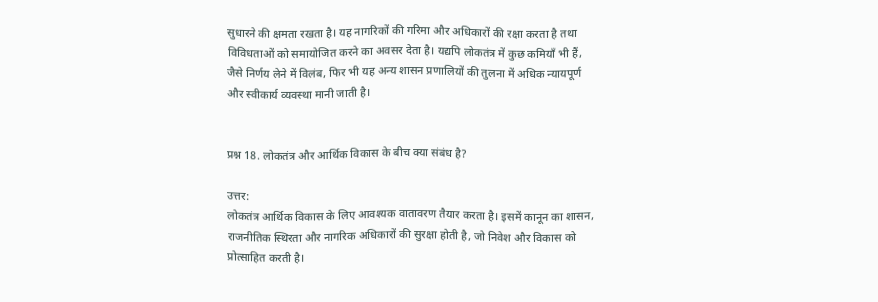सुधारने की क्षमता रखता है। यह नागरिकों की गरिमा और अधिकारों की रक्षा करता है तथा विविधताओं को समायोजित करने का अवसर देता है। यद्यपि लोकतंत्र में कुछ कमियाँ भी हैं, जैसे निर्णय लेने में विलंब, फिर भी यह अन्य शासन प्रणालियों की तुलना में अधिक न्यायपूर्ण और स्वीकार्य व्यवस्था मानी जाती है।


प्रश्न 18. लोकतंत्र और आर्थिक विकास के बीच क्या संबंध है?

उत्तर:
लोकतंत्र आर्थिक विकास के लिए आवश्यक वातावरण तैयार करता है। इसमें कानून का शासन, राजनीतिक स्थिरता और नागरिक अधिकारों की सुरक्षा होती है, जो निवेश और विकास को प्रोत्साहित करती है।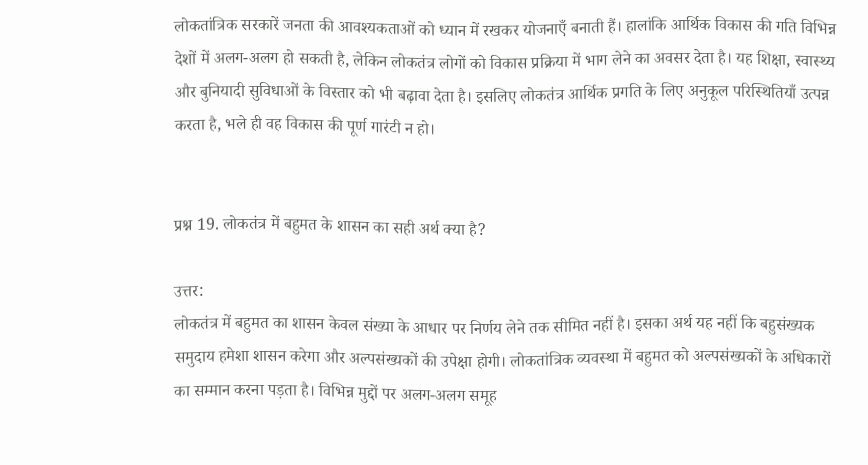लोकतांत्रिक सरकारें जनता की आवश्यकताओं को ध्यान में रखकर योजनाएँ बनाती हैं। हालांकि आर्थिक विकास की गति विभिन्न देशों में अलग-अलग हो सकती है, लेकिन लोकतंत्र लोगों को विकास प्रक्रिया में भाग लेने का अवसर देता है। यह शिक्षा, स्वास्थ्य और बुनियादी सुविधाओं के विस्तार को भी बढ़ावा देता है। इसलिए लोकतंत्र आर्थिक प्रगति के लिए अनुकूल परिस्थितियाँ उत्पन्न करता है, भले ही वह विकास की पूर्ण गारंटी न हो।


प्रश्न 19. लोकतंत्र में बहुमत के शासन का सही अर्थ क्या है?

उत्तर:
लोकतंत्र में बहुमत का शासन केवल संख्या के आधार पर निर्णय लेने तक सीमित नहीं है। इसका अर्थ यह नहीं कि बहुसंख्यक समुदाय हमेशा शासन करेगा और अल्पसंख्यकों की उपेक्षा होगी। लोकतांत्रिक व्यवस्था में बहुमत को अल्पसंख्यकों के अधिकारों का सम्मान करना पड़ता है। विभिन्न मुद्दों पर अलग-अलग समूह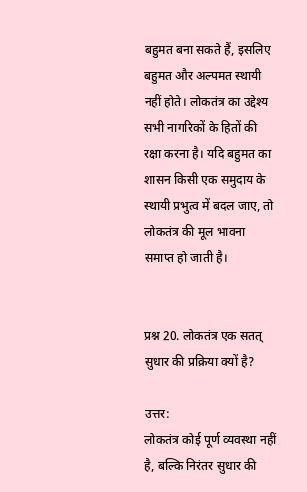बहुमत बना सकते हैं, इसलिए बहुमत और अल्पमत स्थायी नहीं होते। लोकतंत्र का उद्देश्य सभी नागरिकों के हितों की रक्षा करना है। यदि बहुमत का शासन किसी एक समुदाय के स्थायी प्रभुत्व में बदल जाए, तो लोकतंत्र की मूल भावना समाप्त हो जाती है।


प्रश्न 20. लोकतंत्र एक सतत् सुधार की प्रक्रिया क्यों है?

उत्तर:
लोकतंत्र कोई पूर्ण व्यवस्था नहीं है, बल्कि निरंतर सुधार की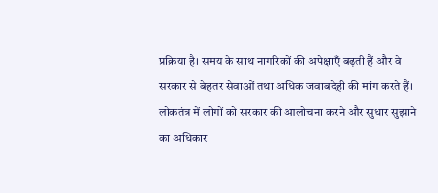प्रक्रिया है। समय के साथ नागरिकों की अपेक्षाएँ बढ़ती हैं और वे सरकार से बेहतर सेवाओं तथा अधिक जवाबदेही की मांग करते हैं। लोकतंत्र में लोगों को सरकार की आलोचना करने और सुधार सुझाने का अधिकार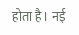होता है। नई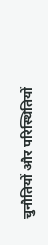चुनौतियों और परिस्थितियों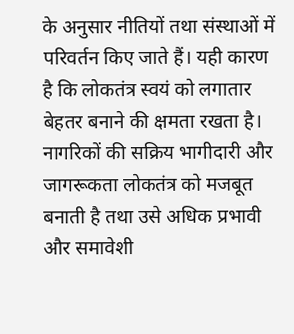के अनुसार नीतियों तथा संस्थाओं में परिवर्तन किए जाते हैं। यही कारण है कि लोकतंत्र स्वयं को लगातार बेहतर बनाने की क्षमता रखता है। नागरिकों की सक्रिय भागीदारी और जागरूकता लोकतंत्र को मजबूत बनाती है तथा उसे अधिक प्रभावी और समावेशी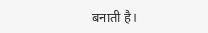बनाती है।